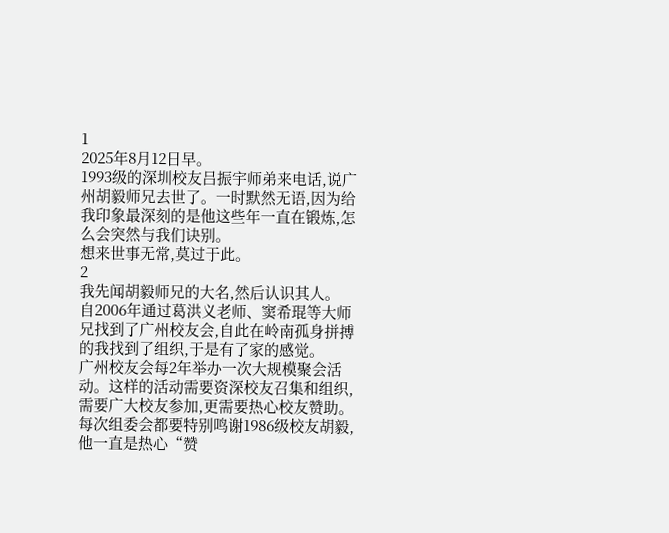1
2025年8月12日早。
1993级的深圳校友吕振宇师弟来电话,说广州胡毅师兄去世了。一时默然无语,因为给我印象最深刻的是他这些年一直在锻炼,怎么会突然与我们诀别。
想来世事无常,莫过于此。
2
我先闻胡毅师兄的大名,然后认识其人。
自2006年通过葛洪义老师、窦希琨等大师兄找到了广州校友会,自此在岭南孤身拼搏的我找到了组织,于是有了家的感觉。
广州校友会每2年举办一次大规模聚会活动。这样的活动需要资深校友召集和组织,需要广大校友参加,更需要热心校友赞助。每次组委会都要特别鸣谢1986级校友胡毅,他一直是热心“赞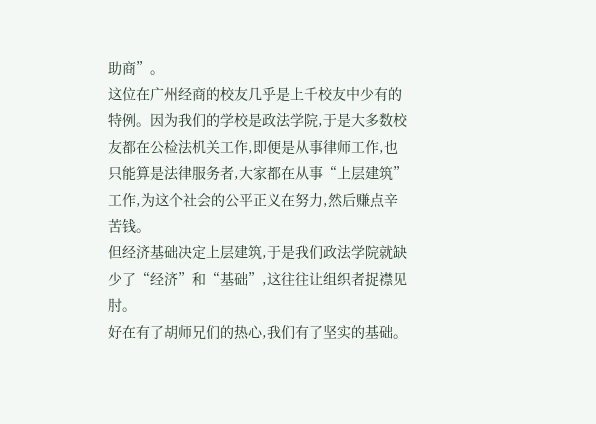助商”。
这位在广州经商的校友几乎是上千校友中少有的特例。因为我们的学校是政法学院,于是大多数校友都在公检法机关工作,即便是从事律师工作,也只能算是法律服务者,大家都在从事“上层建筑”工作,为这个社会的公平正义在努力,然后赚点辛苦钱。
但经济基础决定上层建筑,于是我们政法学院就缺少了“经济”和“基础”,这往往让组织者捉襟见肘。
好在有了胡师兄们的热心,我们有了坚实的基础。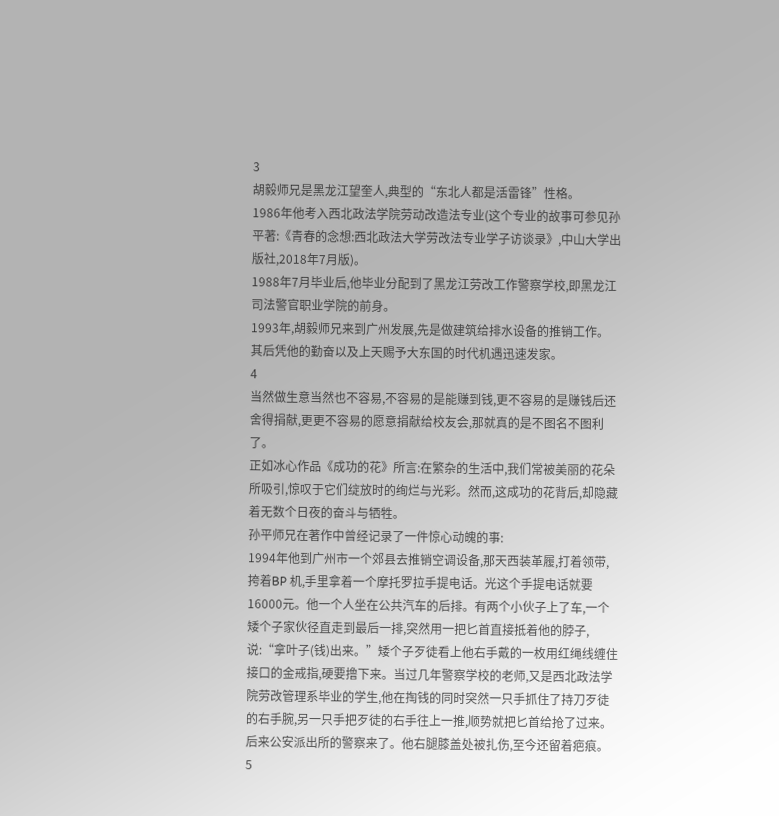3
胡毅师兄是黑龙江望奎人,典型的“东北人都是活雷锋”性格。
1986年他考入西北政法学院劳动改造法专业(这个专业的故事可参见孙平著:《青春的念想:西北政法大学劳改法专业学子访谈录》,中山大学出版社,2018年7月版)。
1988年7月毕业后,他毕业分配到了黑龙江劳改工作警察学校,即黑龙江司法警官职业学院的前身。
1993年,胡毅师兄来到广州发展,先是做建筑给排水设备的推销工作。
其后凭他的勤奋以及上天赐予大东国的时代机遇迅速发家。
4
当然做生意当然也不容易,不容易的是能赚到钱,更不容易的是赚钱后还舍得捐献,更更不容易的愿意捐献给校友会,那就真的是不图名不图利了。
正如冰心作品《成功的花》所言:在繁杂的生活中,我们常被美丽的花朵所吸引,惊叹于它们绽放时的绚烂与光彩。然而,这成功的花背后,却隐藏着无数个日夜的奋斗与牺牲。
孙平师兄在著作中曾经记录了一件惊心动魄的事:
1994年他到广州市一个郊县去推销空调设备,那天西装革履,打着领带,挎着BP 机,手里拿着一个摩托罗拉手提电话。光这个手提电话就要16000元。他一个人坐在公共汽车的后排。有两个小伙子上了车,一个矮个子家伙径直走到最后一排,突然用一把匕首直接抵着他的脖子,说:“拿叶子(钱)出来。”矮个子歹徒看上他右手戴的一枚用红绳线缠住接口的金戒指,硬要撸下来。当过几年警察学校的老师,又是西北政法学院劳改管理系毕业的学生,他在掏钱的同时突然一只手抓住了持刀歹徒的右手腕,另一只手把歹徒的右手往上一推,顺势就把匕首给抢了过来。后来公安派出所的警察来了。他右腿膝盖处被扎伤,至今还留着疤痕。
5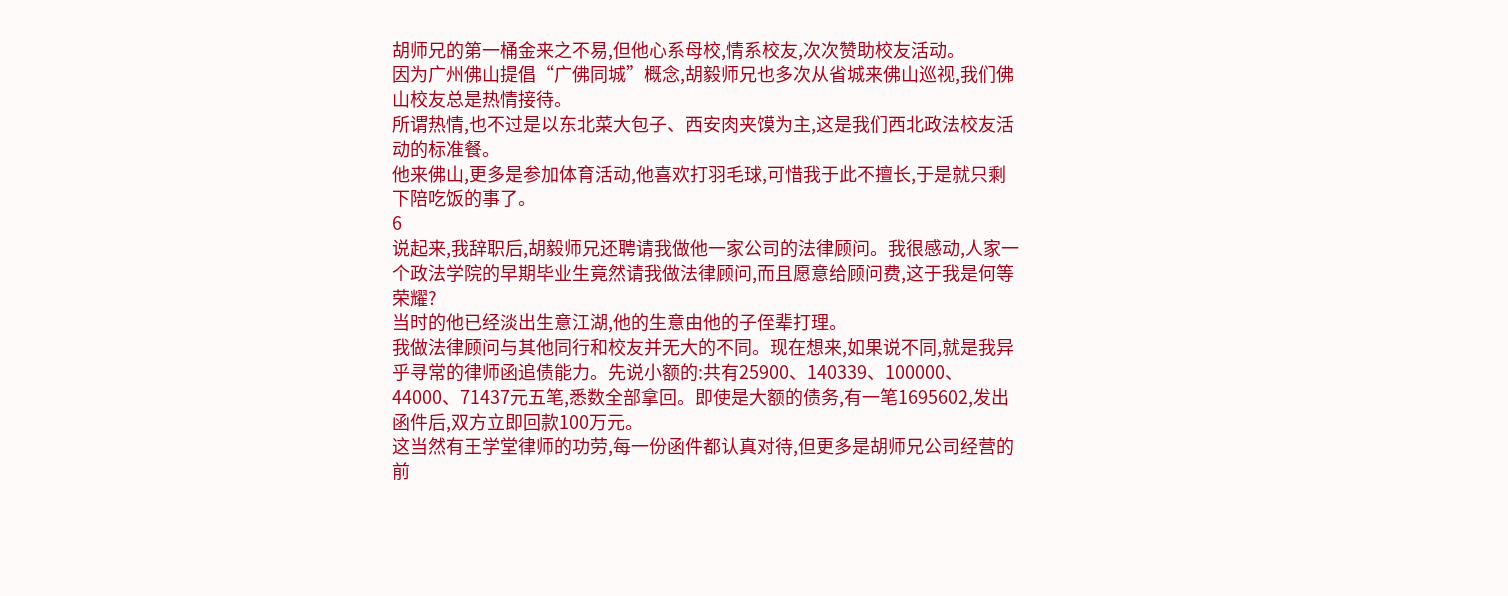胡师兄的第一桶金来之不易,但他心系母校,情系校友,次次赞助校友活动。
因为广州佛山提倡“广佛同城”概念,胡毅师兄也多次从省城来佛山巡视,我们佛山校友总是热情接待。
所谓热情,也不过是以东北菜大包子、西安肉夹馍为主,这是我们西北政法校友活动的标准餐。
他来佛山,更多是参加体育活动,他喜欢打羽毛球,可惜我于此不擅长,于是就只剩下陪吃饭的事了。
6
说起来,我辞职后,胡毅师兄还聘请我做他一家公司的法律顾问。我很感动,人家一个政法学院的早期毕业生竟然请我做法律顾问,而且愿意给顾问费,这于我是何等荣耀?
当时的他已经淡出生意江湖,他的生意由他的子侄辈打理。
我做法律顾问与其他同行和校友并无大的不同。现在想来,如果说不同,就是我异乎寻常的律师函追债能力。先说小额的:共有25900、140339、100000、44000、71437元五笔,悉数全部拿回。即使是大额的债务,有一笔1695602,发出函件后,双方立即回款100万元。
这当然有王学堂律师的功劳,每一份函件都认真对待,但更多是胡师兄公司经营的前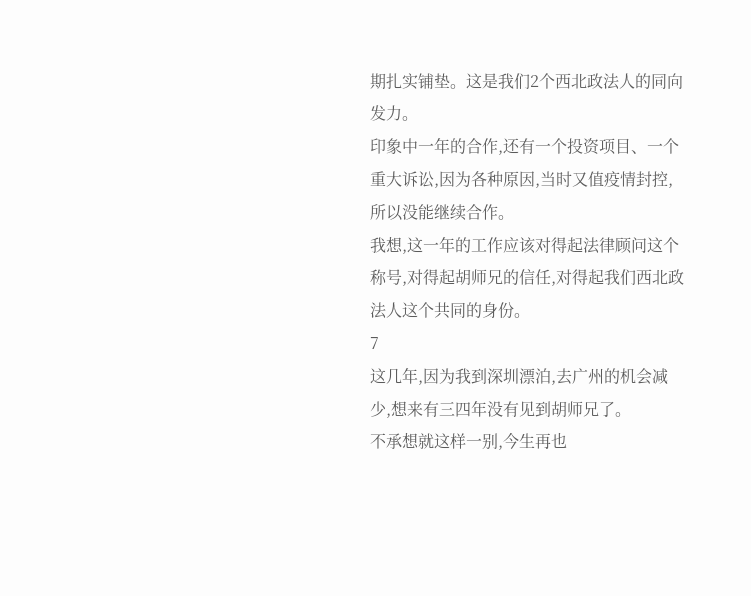期扎实铺垫。这是我们2个西北政法人的同向发力。
印象中一年的合作,还有一个投资项目、一个重大诉讼,因为各种原因,当时又值疫情封控,所以没能继续合作。
我想,这一年的工作应该对得起法律顾问这个称号,对得起胡师兄的信任,对得起我们西北政法人这个共同的身份。
7
这几年,因为我到深圳漂泊,去广州的机会减少,想来有三四年没有见到胡师兄了。
不承想就这样一别,今生再也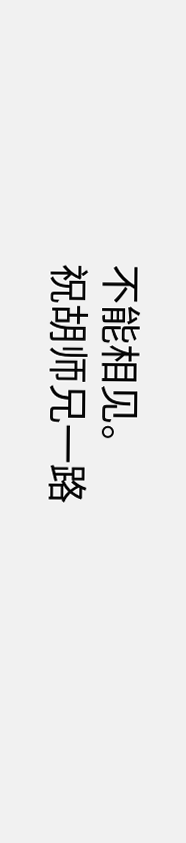不能相见。
祝胡师兄一路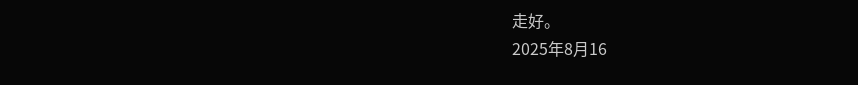走好。
2025年8月16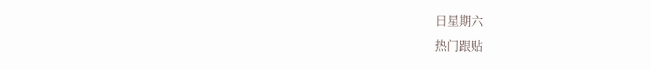日星期六
热门跟贴